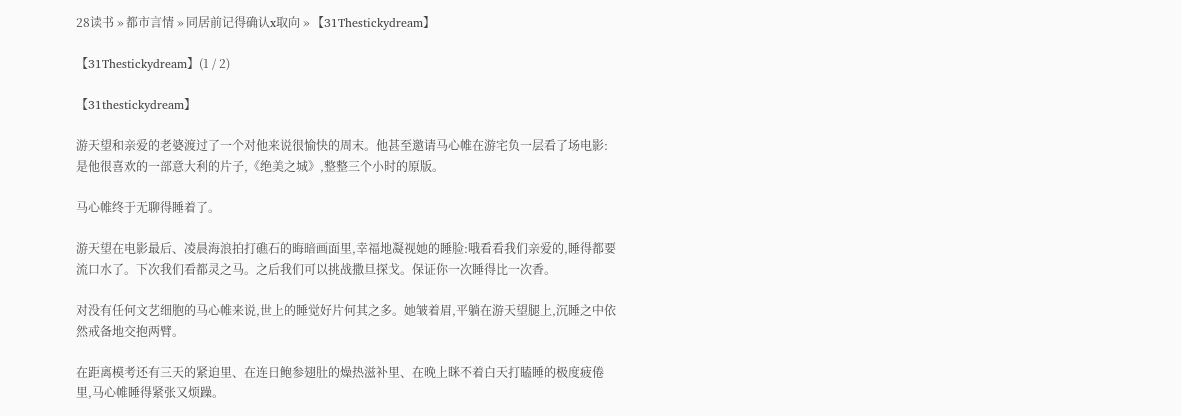28读书 » 都市言情 » 同居前记得确认x取向 » 【31Thestickydream】

【31Thestickydream】(1 / 2)

【31thestickydream】

游天望和亲爱的老婆渡过了一个对他来说很愉快的周末。他甚至邀请马心帷在游宅负一层看了场电影:是他很喜欢的一部意大利的片子,《绝美之城》,整整三个小时的原版。

马心帷终于无聊得睡着了。

游天望在电影最后、凌晨海浪拍打礁石的晦暗画面里,幸福地凝视她的睡脸:哦看看我们亲爱的,睡得都要流口水了。下次我们看都灵之马。之后我们可以挑战撒旦探戈。保证你一次睡得比一次香。

对没有任何文艺细胞的马心帷来说,世上的睡觉好片何其之多。她皱着眉,平躺在游天望腿上,沉睡之中依然戒备地交抱两臂。

在距离模考还有三天的紧迫里、在连日鲍参翅肚的燥热滋补里、在晚上眯不着白天打瞌睡的极度疲倦里,马心帷睡得紧张又烦躁。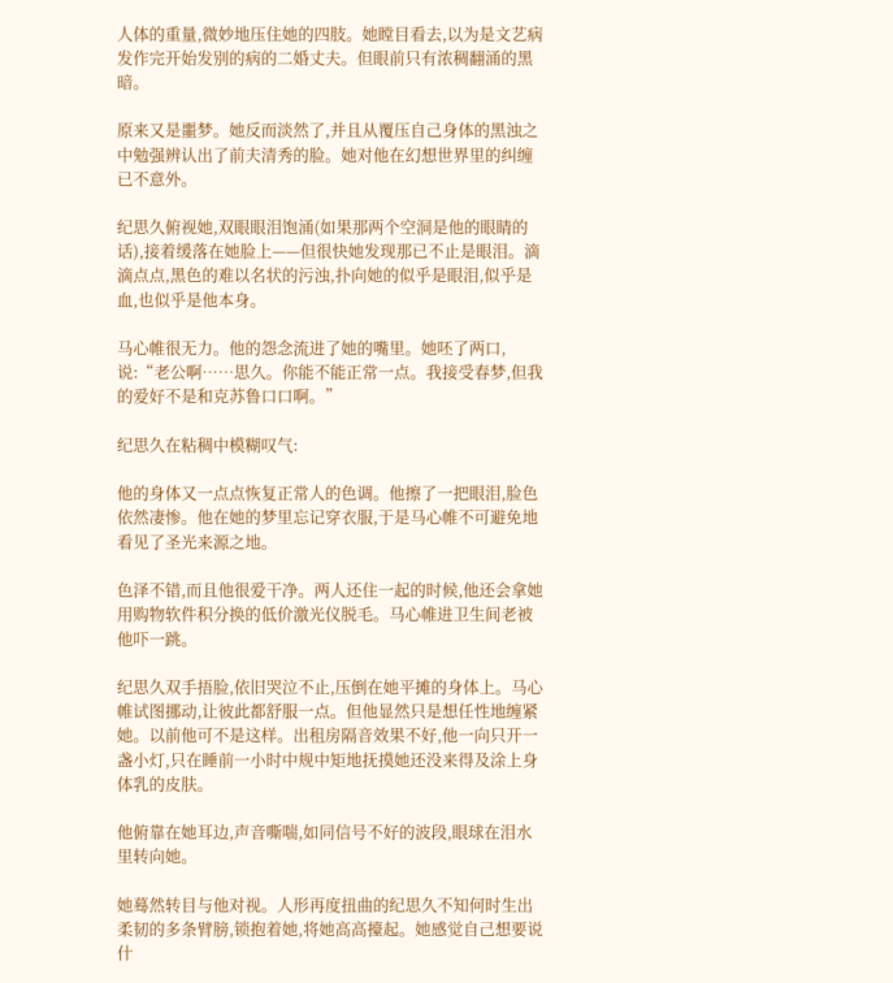人体的重量,微妙地压住她的四肢。她瞠目看去,以为是文艺病发作完开始发别的病的二婚丈夫。但眼前只有浓稠翻涌的黑暗。

原来又是噩梦。她反而淡然了,并且从覆压自己身体的黑浊之中勉强辨认出了前夫清秀的脸。她对他在幻想世界里的纠缠已不意外。

纪思久俯视她,双眼眼泪饱涌(如果那两个空洞是他的眼睛的话),接着缓落在她脸上——但很快她发现那已不止是眼泪。滴滴点点,黑色的难以名状的污浊,扑向她的似乎是眼泪,似乎是血,也似乎是他本身。

马心帷很无力。他的怨念流进了她的嘴里。她呸了两口,说:“老公啊……思久。你能不能正常一点。我接受春梦,但我的爱好不是和克苏鲁口口啊。”

纪思久在粘稠中模糊叹气:

他的身体又一点点恢复正常人的色调。他擦了一把眼泪,脸色依然凄惨。他在她的梦里忘记穿衣服,于是马心帷不可避免地看见了圣光来源之地。

色泽不错,而且他很爱干净。两人还住一起的时候,他还会拿她用购物软件积分换的低价激光仪脱毛。马心帷进卫生间老被他吓一跳。

纪思久双手捂脸,依旧哭泣不止,压倒在她平摊的身体上。马心帷试图挪动,让彼此都舒服一点。但他显然只是想任性地缠紧她。以前他可不是这样。出租房隔音效果不好,他一向只开一盏小灯,只在睡前一小时中规中矩地抚摸她还没来得及涂上身体乳的皮肤。

他俯靠在她耳边,声音嘶喘,如同信号不好的波段,眼球在泪水里转向她。

她蓦然转目与他对视。人形再度扭曲的纪思久不知何时生出柔韧的多条臂膀,锁抱着她,将她高高擡起。她感觉自己想要说什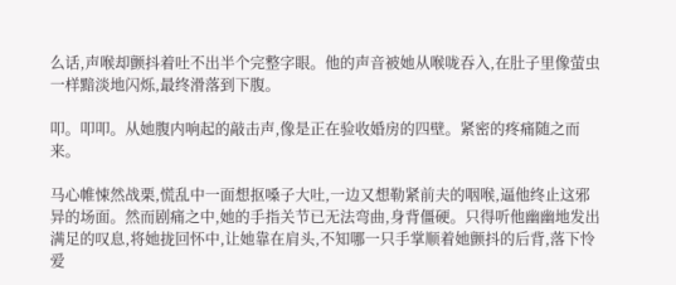么话,声喉却颤抖着吐不出半个完整字眼。他的声音被她从喉咙吞入,在肚子里像萤虫一样黯淡地闪烁,最终滑落到下腹。

叩。叩叩。从她腹内响起的敲击声,像是正在验收婚房的四壁。紧密的疼痛随之而来。

马心帷悚然战栗,慌乱中一面想抠嗓子大吐,一边又想勒紧前夫的咽喉,逼他终止这邪异的场面。然而剧痛之中,她的手指关节已无法弯曲,身背僵硬。只得听他幽幽地发出满足的叹息,将她拢回怀中,让她靠在肩头,不知哪一只手掌顺着她颤抖的后背,落下怜爱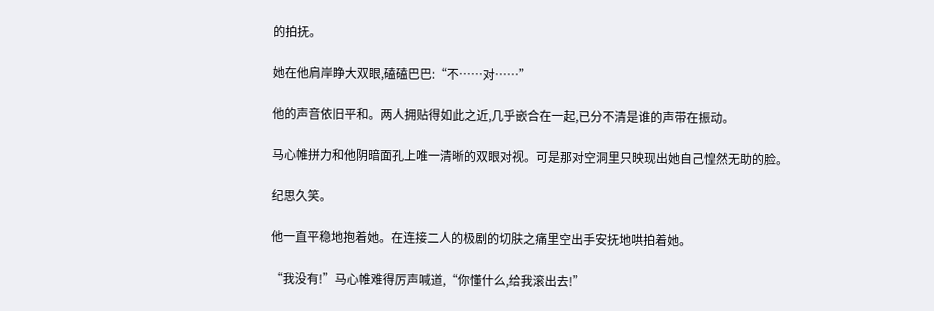的拍抚。

她在他肩岸睁大双眼,磕磕巴巴:“不……对……”

他的声音依旧平和。两人拥贴得如此之近,几乎嵌合在一起,已分不清是谁的声带在振动。

马心帷拼力和他阴暗面孔上唯一清晰的双眼对视。可是那对空洞里只映现出她自己惶然无助的脸。

纪思久笑。

他一直平稳地抱着她。在连接二人的极剧的切肤之痛里空出手安抚地哄拍着她。

“我没有!”马心帷难得厉声喊道,“你懂什么,给我滚出去!”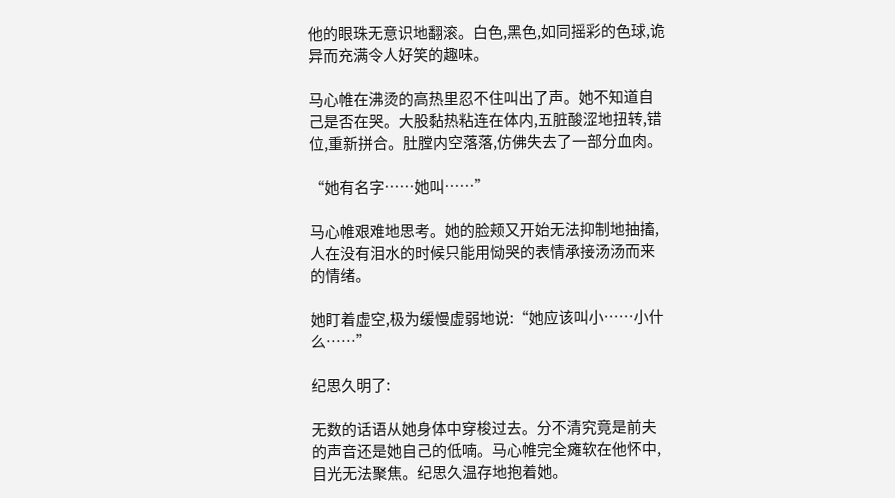他的眼珠无意识地翻滚。白色,黑色,如同摇彩的色球,诡异而充满令人好笑的趣味。

马心帷在沸烫的高热里忍不住叫出了声。她不知道自己是否在哭。大股黏热粘连在体内,五脏酸涩地扭转,错位,重新拼合。肚膛内空落落,仿佛失去了一部分血肉。

“她有名字……她叫……”

马心帷艰难地思考。她的脸颊又开始无法抑制地抽搐,人在没有泪水的时候只能用恸哭的表情承接汤汤而来的情绪。

她盯着虚空,极为缓慢虚弱地说:“她应该叫小……小什么……”

纪思久明了:

无数的话语从她身体中穿梭过去。分不清究竟是前夫的声音还是她自己的低喃。马心帷完全瘫软在他怀中,目光无法聚焦。纪思久温存地抱着她。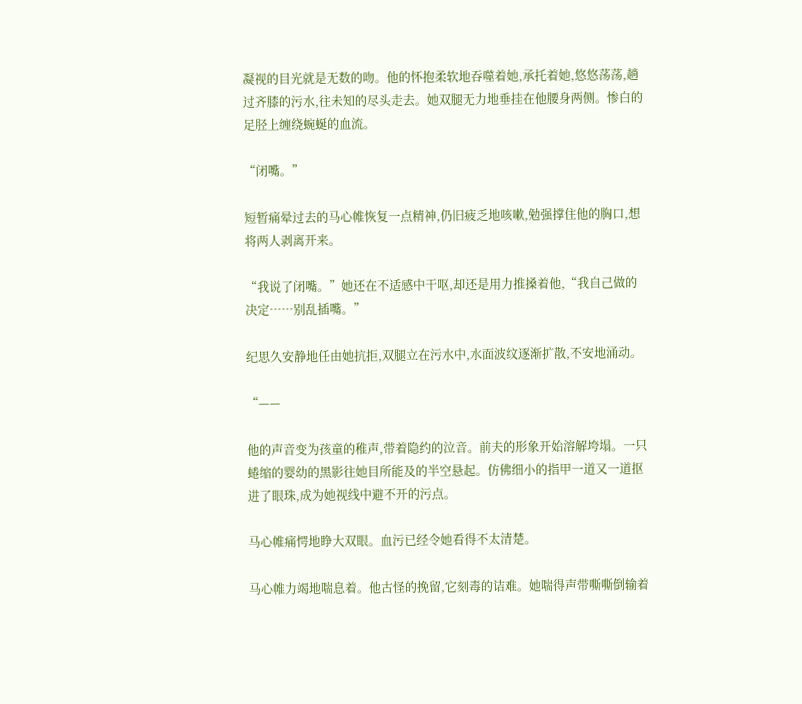凝视的目光就是无数的吻。他的怀抱柔软地吞噬着她,承托着她,悠悠荡荡,趟过齐膝的污水,往未知的尽头走去。她双腿无力地垂挂在他腰身两侧。惨白的足胫上缠绕蜿蜒的血流。

“闭嘴。”

短暂痛晕过去的马心帷恢复一点精神,仍旧疲乏地咳嗽,勉强撑住他的胸口,想将两人剥离开来。

“我说了闭嘴。”她还在不适感中干呕,却还是用力推搡着他,“我自己做的决定……别乱插嘴。”

纪思久安静地任由她抗拒,双腿立在污水中,水面波纹逐渐扩散,不安地涌动。

“——

他的声音变为孩童的稚声,带着隐约的泣音。前夫的形象开始溶解垮塌。一只蜷缩的婴幼的黑影往她目所能及的半空悬起。仿佛细小的指甲一道又一道抠进了眼珠,成为她视线中避不开的污点。

马心帷痛愕地睁大双眼。血污已经令她看得不太清楚。

马心帷力竭地喘息着。他古怪的挽留,它刻毒的诘难。她喘得声带嘶嘶倒输着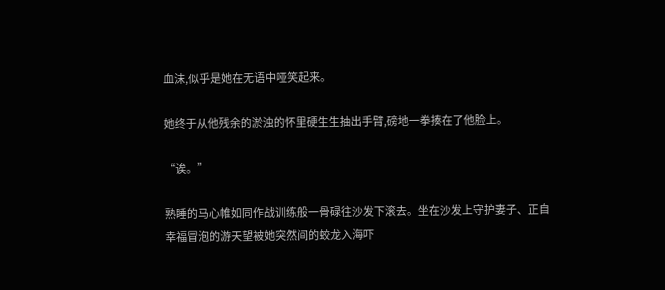血沫,似乎是她在无语中哑笑起来。

她终于从他残余的淤浊的怀里硬生生抽出手臂,磅地一拳揍在了他脸上。

“诶。”

熟睡的马心帷如同作战训练般一骨碌往沙发下滚去。坐在沙发上守护妻子、正自幸福冒泡的游天望被她突然间的蛟龙入海吓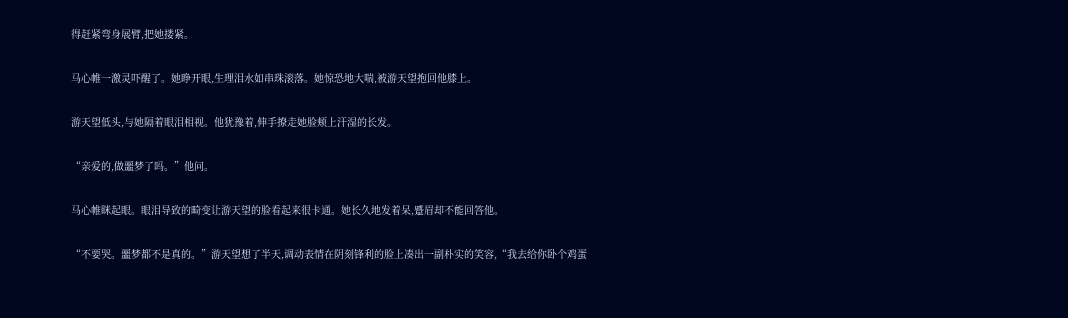得赶紧弯身展臂,把她搂紧。

马心帷一激灵吓醒了。她睁开眼,生理泪水如串珠滚落。她惊恐地大喘,被游天望抱回他膝上。

游天望低头,与她隔着眼泪相视。他犹豫着,伸手撩走她脸颊上汗湿的长发。

“亲爱的,做噩梦了吗。”他问。

马心帷眯起眼。眼泪导致的畸变让游天望的脸看起来很卡通。她长久地发着呆,蹙眉却不能回答他。

“不要哭。噩梦都不是真的。”游天望想了半天,调动表情在阴刻锋利的脸上凑出一副朴实的笑容,“我去给你卧个鸡蛋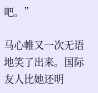吧。”

马心帷又一次无语地笑了出来。国际友人比她还明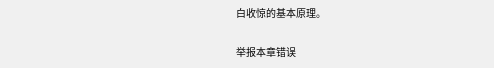白收惊的基本原理。

举报本章错误